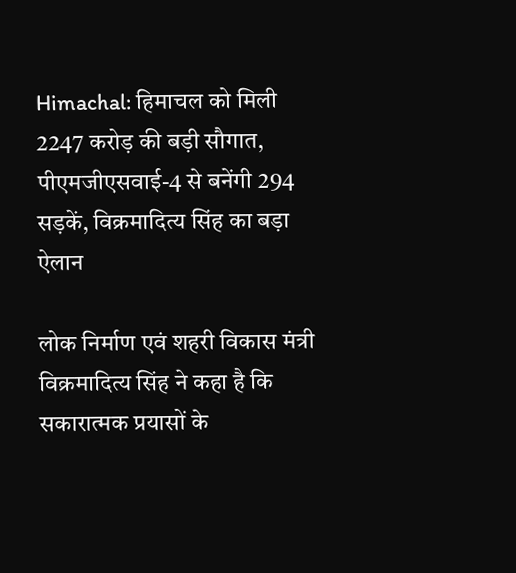Himachal: हिमाचल को मिली 2247 करोड़ की बड़ी सौगात, पीएमजीएसवाई-4 से बनेंगी 294 सड़कें, विक्रमादित्य सिंह का बड़ा ऐलान

लोक निर्माण एवं शहरी विकास मंत्री विक्रमादित्य सिंह ने कहा है कि सकारात्मक प्रयासों के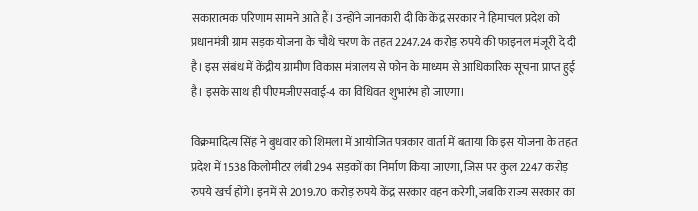सकारात्मक परिणाम सामने आते हैं। उन्होंने जानकारी दी कि केंद्र सरकार ने हिमाचल प्रदेश को प्रधानमंत्री ग्राम सड़क योजना के चौथे चरण के तहत 2247.24 करोड़ रुपये की फाइनल मंजूरी दे दी है। इस संबंध में केंद्रीय ग्रामीण विकास मंत्रालय से फोन के माध्यम से आधिकारिक सूचना प्राप्त हुई है। इसके साथ ही पीएमजीएसवाई-4 का विधिवत शुभारंभ हो जाएगा।

विक्रमादित्य सिंह ने बुधवार को शिमला में आयोजित पत्रकार वार्ता में बताया कि इस योजना के तहत प्रदेश में 1538 किलोमीटर लंबी 294 सड़कों का निर्माण किया जाएगा, जिस पर कुल 2247 करोड़ रुपये खर्च होंगे। इनमें से 2019.70 करोड़ रुपये केंद्र सरकार वहन करेगी, जबकि राज्य सरकार का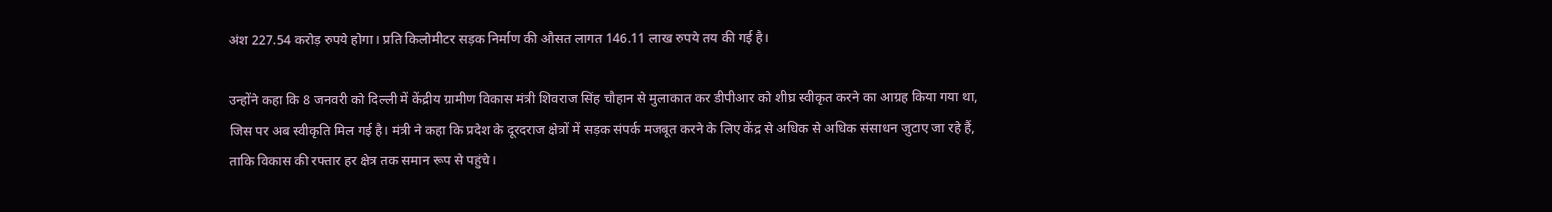अंश 227.54 करोड़ रुपये होगा। प्रति किलोमीटर सड़क निर्माण की औसत लागत 146.11 लाख रुपये तय की गई है।

उन्होंने कहा कि 8 जनवरी को दिल्ली में केंद्रीय ग्रामीण विकास मंत्री शिवराज सिंह चौहान से मुलाकात कर डीपीआर को शीघ्र स्वीकृत करने का आग्रह किया गया था, जिस पर अब स्वीकृति मिल गई है। मंत्री ने कहा कि प्रदेश के दूरदराज क्षेत्रों में सड़क संपर्क मजबूत करने के लिए केंद्र से अधिक से अधिक संसाधन जुटाए जा रहे हैं, ताकि विकास की रफ्तार हर क्षेत्र तक समान रूप से पहुंचे।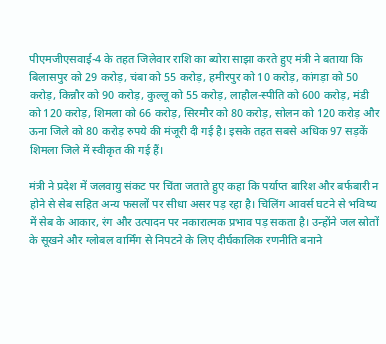पीएमजीएसवाई-4 के तहत जिलेवार राशि का ब्योरा साझा करते हुए मंत्री ने बताया कि बिलासपुर को 29 करोड़, चंबा को 55 करोड़, हमीरपुर को 10 करोड़, कांगड़ा को 50 करोड़, किन्नौर को 90 करोड़, कुल्लू को 55 करोड़, लाहौल-स्पीति को 600 करोड़, मंडी को 120 करोड़, शिमला को 66 करोड़, सिरमौर को 80 करोड़, सोलन को 120 करोड़ और ऊना जिले को 80 करोड़ रुपये की मंजूरी दी गई है। इसके तहत सबसे अधिक 97 सड़कें शिमला जिले में स्वीकृत की गई हैं।

मंत्री ने प्रदेश में जलवायु संकट पर चिंता जताते हुए कहा कि पर्याप्त बारिश और बर्फबारी न होने से सेब सहित अन्य फसलों पर सीधा असर पड़ रहा है। चिलिंग आवर्स घटने से भविष्य में सेब के आकार, रंग और उत्पादन पर नकारात्मक प्रभाव पड़ सकता है। उन्होंने जल स्रोतों के सूखने और ग्लोबल वार्मिंग से निपटने के लिए दीर्घकालिक रणनीति बनाने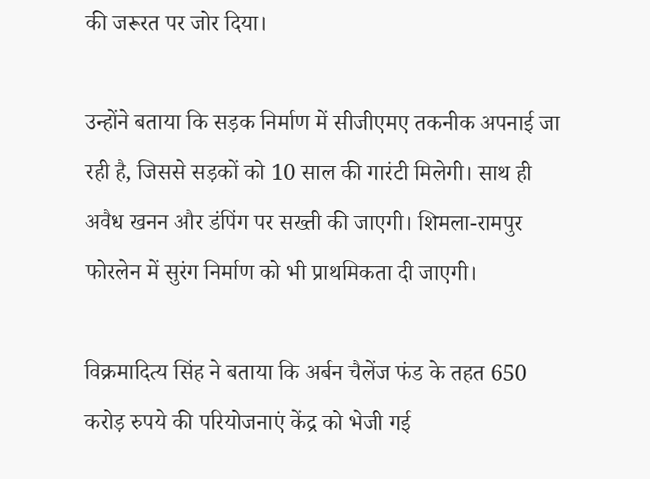की जरूरत पर जोर दिया।

उन्होंने बताया कि सड़क निर्माण में सीजीएमए तकनीक अपनाई जा रही है, जिससे सड़कों को 10 साल की गारंटी मिलेगी। साथ ही अवैध खनन और डंपिंग पर सख्ती की जाएगी। शिमला-रामपुर फोरलेन में सुरंग निर्माण को भी प्राथमिकता दी जाएगी।

विक्रमादित्य सिंह ने बताया कि अर्बन चैलेंज फंड के तहत 650 करोड़ रुपये की परियोजनाएं केंद्र को भेजी गई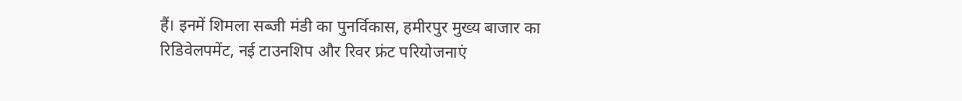हैं। इनमें शिमला सब्जी मंडी का पुनर्विकास, हमीरपुर मुख्य बाजार का रिडिवेलपमेंट, नई टाउनशिप और रिवर फ्रंट परियोजनाएं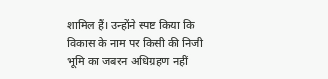शामिल हैं। उन्होंने स्पष्ट किया कि विकास के नाम पर किसी की निजी भूमि का जबरन अधिग्रहण नहीं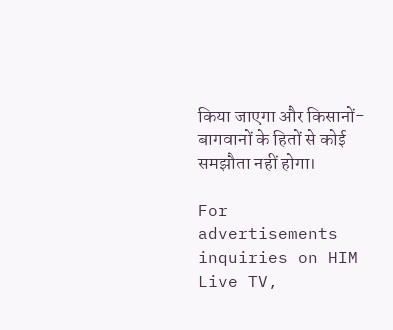किया जाएगा और किसानों-बागवानों के हितों से कोई समझौता नहीं होगा।

For advertisements inquiries on HIM Live TV,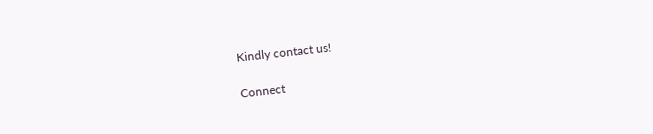Kindly contact us!

Connect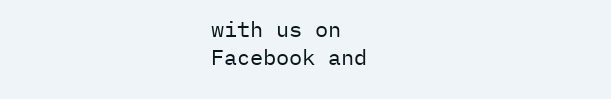with us on Facebook and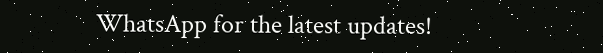WhatsApp for the latest updates!